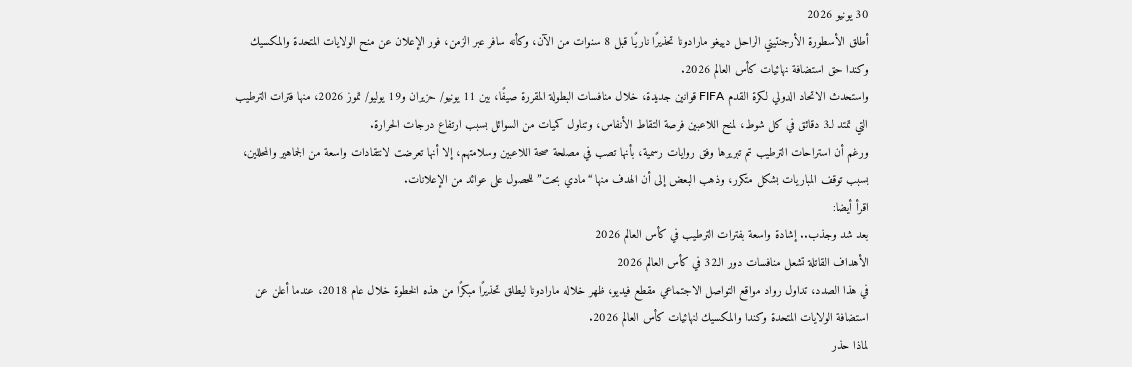30 يونيو 2026
أطلق الأسطورة الأرجنتيني الراحل دييغو مارادونا تحذيرًا ناريًا قبل 8 سنوات من الآن، وكأنه سافر عبر الزمن، فور الإعلان عن منح الولايات المتحدة والمكسيك وكندا حق استضافة نهائيات كأس العالم 2026.
واستحدث الاتحاد الدولي لكرة القدم FIFA قوانين جديدة، خلال منافسات البطولة المقررة صيفًا، بين 11 يونيو/ حزيران و19 يوليو/ تموز 2026، منها فترات الترطيب التي تمتد لـ3 دقائق في كل شوط، لمنح اللاعبين فرصة التقاط الأنفاس، وتناول كميات من السوائل بسبب ارتفاع درجات الحرارة.
ورغم أن استراحات الترطيب تم تبريرها وفق روايات رسمية، بأنها تصب في مصلحة صحة اللاعبين وسلامتهم، إلا أنها تعرضت لانتقادات واسعة من الجماهير والمحللين، بسبب توقف المباريات بشكل متكرر، وذهب البعض إلى أن الهدف منها “مادي بحت” للحصول على عوائد من الإعلانات.
اقرأ أيضا:
بعد شد وجذب.. إشادة واسعة بفترات الترطيب في كأس العالم 2026
الأهداف القاتلة تشعل منافسات دور الـ32 في كأس العالم 2026
في هذا الصدد، تداول رواد مواقع التواصل الاجتماعي مقطع فيديو، ظهر خلاله مارادونا ليطلق تحذيرًا مبكرًا من هذه الخطوة خلال عام 2018، عندما أعلن عن استضافة الولايات المتحدة وكندا والمكسيك لنهائيات كأس العالم 2026.
لماذا حذر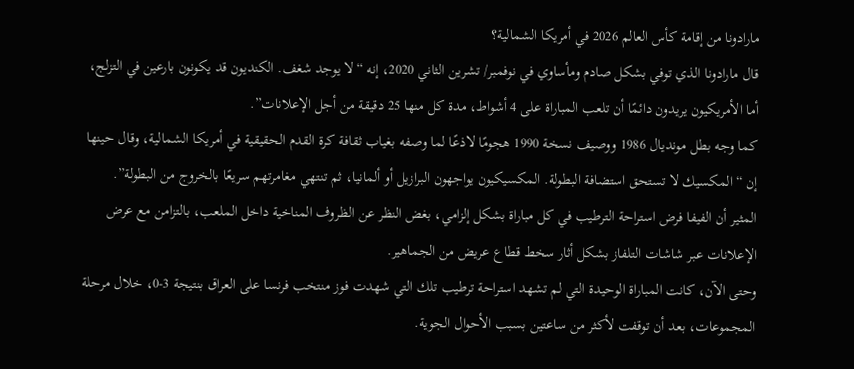مارادونا من إقامة كأس العالم 2026 في أمريكا الشمالية؟
قال مارادونا الذي توفي بشكل صادم ومأساوي في نوفمبر/ تشرين الثاني 2020، إنه “لا يوجد شغف. الكنديون قد يكونون بارعين في التزلج، أما الأمريكيون يريدون دائمًا أن تلعب المباراة على 4 أشواط، مدة كل منها 25 دقيقة من أجل الإعلانات”.
كما وجه بطل مونديال 1986 ووصيف نسخة 1990 هجومًا لاذعًا لما وصفه بغياب ثقافة كرة القدم الحقيقية في أمريكا الشمالية، وقال حينها إن “المكسيك لا تستحق استضافة البطولة. المكسيكيون يواجهون البرازيل أو ألمانيا، ثم تنتهي مغامرتهم سريعًا بالخروج من البطولة”.
المثير أن الفيفا فرض استراحة الترطيب في كل مباراة بشكل إلزامي، بغض النظر عن الظروف المناخية داخل الملعب، بالتزامن مع عرض الإعلانات عبر شاشات التلفاز بشكل أثار سخط قطاع عريض من الجماهير.
وحتى الآن، كانت المباراة الوحيدة التي لم تشهد استراحة ترطيب تلك التي شهدت فوز منتخب فرنسا على العراق بنتيجة 3-0، خلال مرحلة المجموعات، بعد أن توقفت لأكثر من ساعتين بسبب الأحوال الجوية.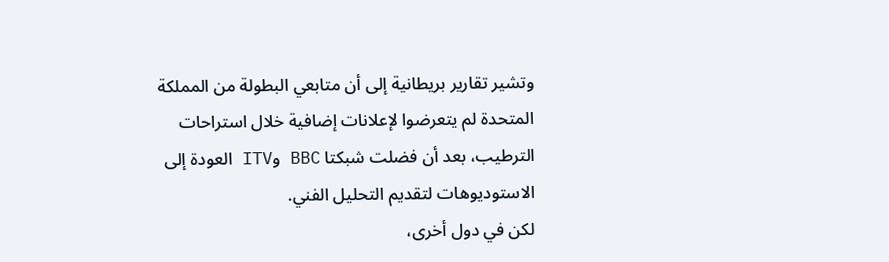وتشير تقارير بريطانية إلى أن متابعي البطولة من المملكة المتحدة لم يتعرضوا لإعلانات إضافية خلال استراحات الترطيب، بعد أن فضلت شبكتا BBC وITV العودة إلى الاستوديوهات لتقديم التحليل الفني.
لكن في دول أخرى،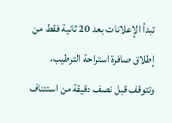تبدأ الإعلانات بعد 20 ثانية فقط من إطلاق صافرة استراحة الترطيب، وتتوقف قبل نصف دقيقة من استئناف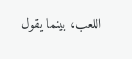اللعب، بينما يقول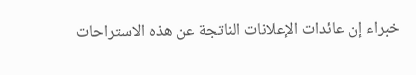خبراء إن عائدات الإعلانات الناتجة عن هذه الاستراحات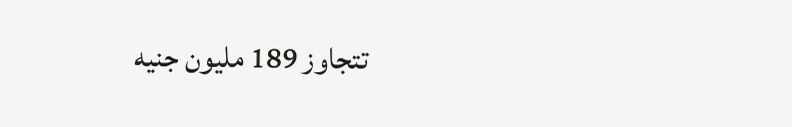تتجاوز 189 مليون جنيه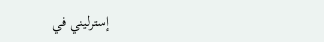إسترليني في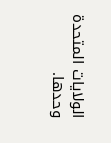الولايات المتحدة وحدها.